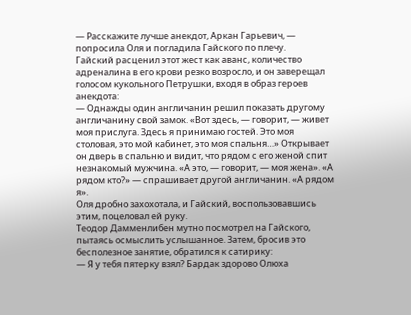— Расскажите лучше анекдот, Аркан Гарьевич, — попросила Оля и погладила Гайского по плечу.
Гайский расценил этот жест как аванс, количество адреналина в его крови резко возросло, и он заверещал голосом кукольного Петрушки, входя в образ героев анекдота:
— Однажды один англичанин решил показать другому англичанину свой замок. «Вот здесь, — говорит, — живет моя прислуга. Здесь я принимаю гостей. Это моя столовая, это мой кабинет, это моя спальня…» Открывает он дверь в спальню и видит, что рядом с его женой спит незнакомый мужчина. «А это, — говорит, — моя жена». «А рядом кто?» — спрашивает другой англичанин. «А рядом я».
Оля дробно захохотала, и Гайский, воспользовавшись этим, поцеловал ей руку.
Теодор Дамменлибен мутно посмотрел на Гайского, пытаясь осмыслить услышанное. Затем, бросив это бесполезное занятие, обратился к сатирику:
— Я у тебя пятерку взял? Бардак здорово Олюха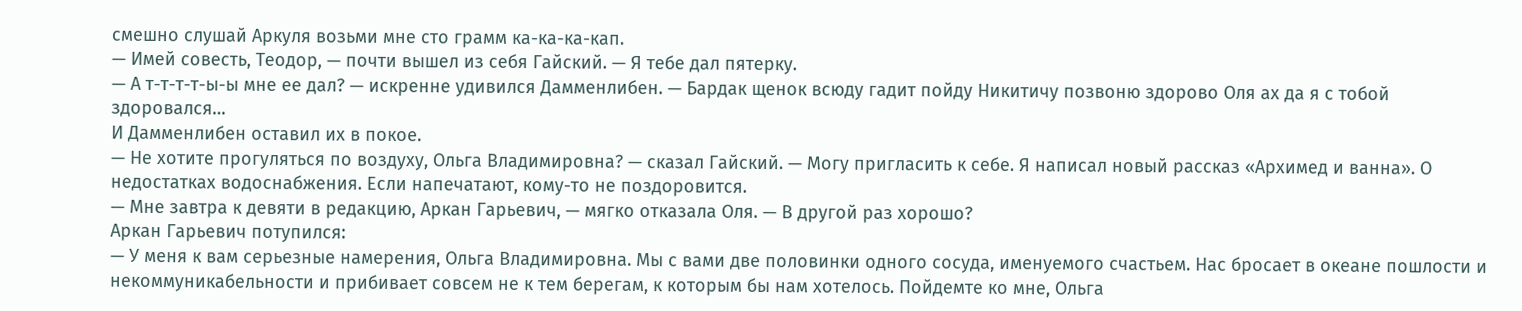смешно слушай Аркуля возьми мне сто грамм ка-ка-ка-кап.
— Имей совесть, Теодор, — почти вышел из себя Гайский. — Я тебе дал пятерку.
— А т-т-т-т-ы-ы мне ее дал? — искренне удивился Дамменлибен. — Бардак щенок всюду гадит пойду Никитичу позвоню здорово Оля ах да я с тобой здоровался…
И Дамменлибен оставил их в покое.
— Не хотите прогуляться по воздуху, Ольга Владимировна? — сказал Гайский. — Могу пригласить к себе. Я написал новый рассказ «Архимед и ванна». О недостатках водоснабжения. Если напечатают, кому-то не поздоровится.
— Мне завтра к девяти в редакцию, Аркан Гарьевич, — мягко отказала Оля. — В другой раз хорошо?
Аркан Гарьевич потупился:
— У меня к вам серьезные намерения, Ольга Владимировна. Мы с вами две половинки одного сосуда, именуемого счастьем. Нас бросает в океане пошлости и некоммуникабельности и прибивает совсем не к тем берегам, к которым бы нам хотелось. Пойдемте ко мне, Ольга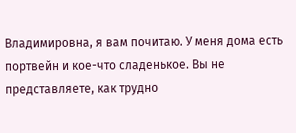Владимировна, я вам почитаю. У меня дома есть портвейн и кое-что сладенькое. Вы не представляете, как трудно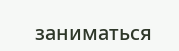заниматься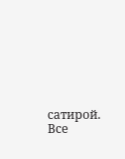сатирой. Все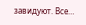завидуют. Все…